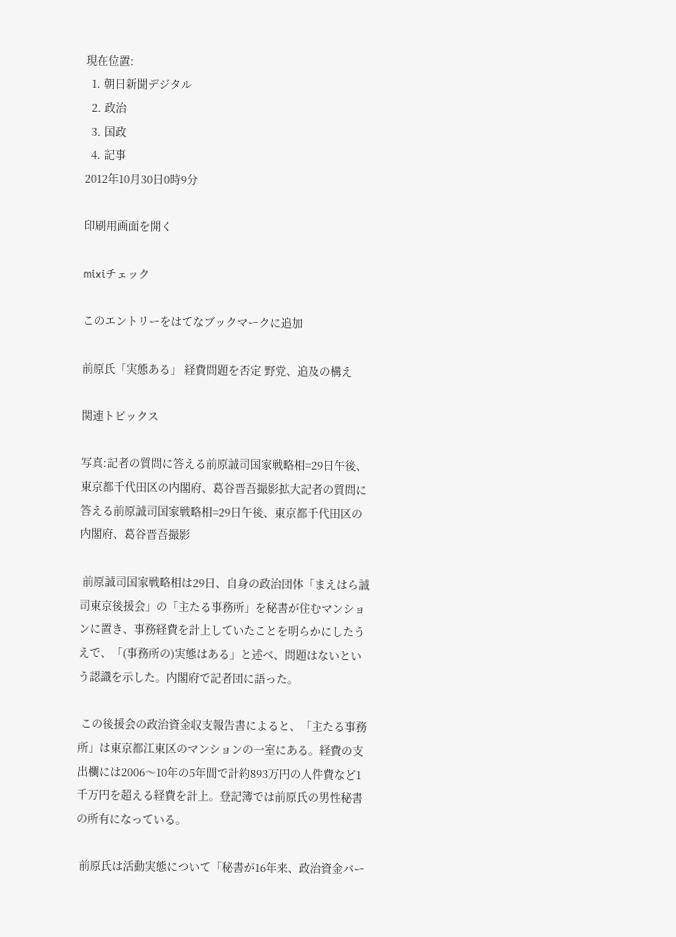現在位置:
  1. 朝日新聞デジタル
  2. 政治
  3. 国政
  4. 記事
2012年10月30日0時9分

印刷用画面を開く

mixiチェック

このエントリーをはてなブックマークに追加

前原氏「実態ある」 経費問題を否定 野党、追及の構え

関連トピックス

写真:記者の質問に答える前原誠司国家戦略相=29日午後、東京都千代田区の内閣府、葛谷晋吾撮影拡大記者の質問に答える前原誠司国家戦略相=29日午後、東京都千代田区の内閣府、葛谷晋吾撮影

 前原誠司国家戦略相は29日、自身の政治団体「まえはら誠司東京後援会」の「主たる事務所」を秘書が住むマンションに置き、事務経費を計上していたことを明らかにしたうえで、「(事務所の)実態はある」と述べ、問題はないという認識を示した。内閣府で記者団に語った。

 この後援会の政治資金収支報告書によると、「主たる事務所」は東京都江東区のマンションの一室にある。経費の支出欄には2006〜10年の5年間で計約893万円の人件費など1千万円を超える経費を計上。登記簿では前原氏の男性秘書の所有になっている。

 前原氏は活動実態について「秘書が16年来、政治資金パー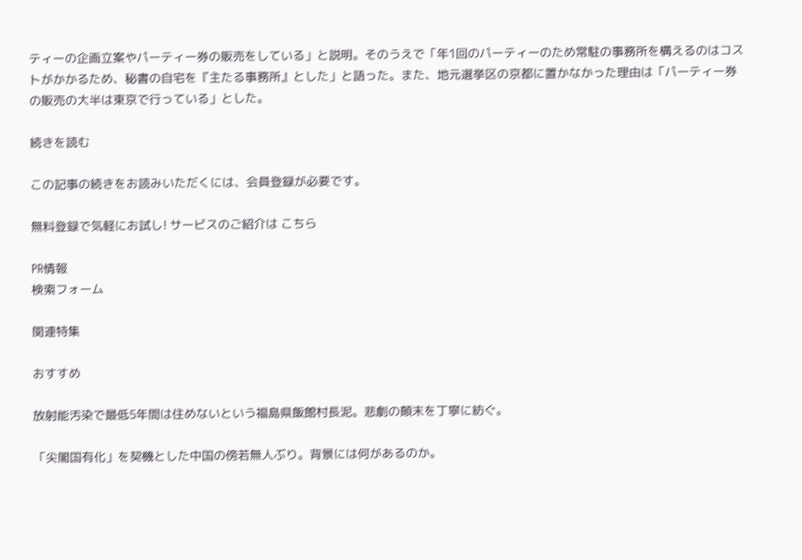ティーの企画立案やパーティー券の販売をしている」と説明。そのうえで「年1回のパーティーのため常駐の事務所を構えるのはコストがかかるため、秘書の自宅を『主たる事務所』とした」と語った。また、地元選挙区の京都に置かなかった理由は「パーティー券の販売の大半は東京で行っている」とした。

続きを読む

この記事の続きをお読みいただくには、会員登録が必要です。

無料登録で気軽にお試し! サービスのご紹介は こちら

PR情報
検索フォーム

関連特集

おすすめ

放射能汚染で最低5年間は住めないという福島県飯館村長泥。悲劇の顛末を丁寧に紡ぐ。

「尖閣国有化」を契機とした中国の傍若無人ぶり。背景には何があるのか。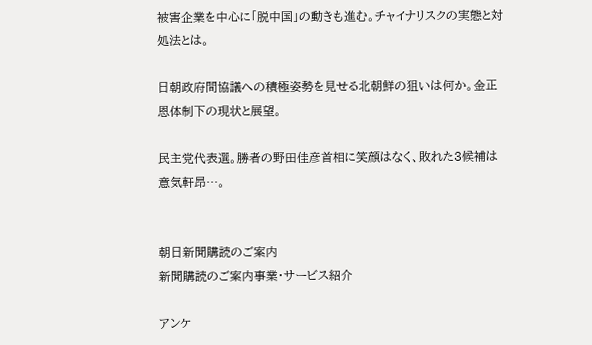被害企業を中心に「脱中国」の動きも進む。チャイナリスクの実態と対処法とは。

日朝政府間協議への積極姿勢を見せる北朝鮮の狙いは何か。金正恩体制下の現状と展望。

民主党代表選。勝者の野田佳彦首相に笑顔はなく、敗れた3候補は意気軒昂…。


朝日新聞購読のご案内
新聞購読のご案内事業・サービス紹介

アンケ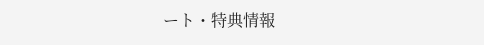ート・特典情報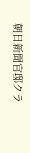朝日新聞官邸クラ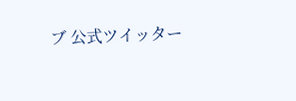ブ 公式ツイッター